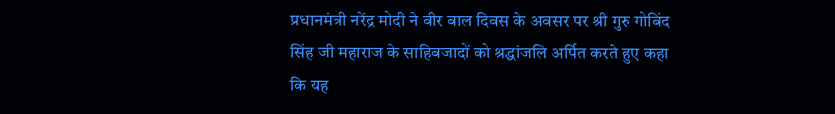प्रधानमंत्री नरेंद्र मोदी ने वीर बाल दिवस के अवसर पर श्री गुरु गोबिंद सिंह जी महाराज के साहिबजादों को श्रद्धांजलि अर्पित करते हुए कहा कि यह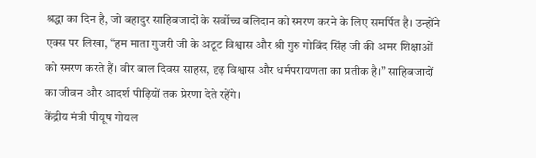श्रद्धा का दिन है, जो बहादुर साहिबजादों के सर्वोच्च बलिदान को स्मरण करने के लिए समर्पित है। उन्होंने एक्स पर लिखा, “हम माता गुजरी जी के अटूट विश्वास और श्री गुरु गोबिंद सिंह जी की अमर शिक्षाओं को स्मरण करते हैं। वीर बाल दिवस साहस, दृढ़ विश्वास और धर्मपरायणता का प्रतीक है।” साहिबजादों का जीवन और आदर्श पीढ़ियों तक प्रेरणा देते रहेंगे।
केंद्रीय मंत्री पीयूष गोयल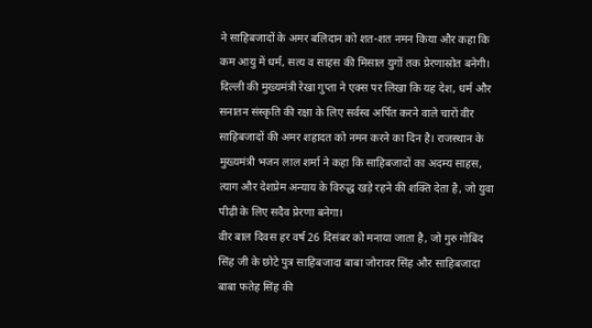ने साहिबजादों के अमर बलिदान को शत-शत नमन किया और कहा कि कम आयु में धर्म, सत्य व साहस की मिसाल युगों तक प्रेरणास्रोत बनेगी। दिल्ली की मुख्यमंत्री रेखा गुप्ता ने एक्स पर लिखा कि यह देश, धर्म और सनातन संस्कृति की रक्षा के लिए सर्वस्व अर्पित करने वाले चारों वीर साहिबजादों की अमर शहादत को नमन करने का दिन है। राजस्थान के मुख्यमंत्री भजन लाल शर्मा ने कहा कि साहिबजादों का अदम्य साहस, त्याग और देशप्रेम अन्याय के विरुद्ध खड़े रहने की शक्ति देता है, जो युवा पीढ़ी के लिए सदैव प्रेरणा बनेगा।
वीर बाल दिवस हर वर्ष 26 दिसंबर को मनाया जाता है, जो गुरु गोबिंद सिंह जी के छोटे पुत्र साहिबजादा बाबा जोरावर सिंह और साहिबजादा बाबा फतेह सिंह की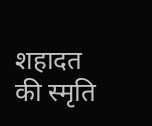शहादत की स्मृति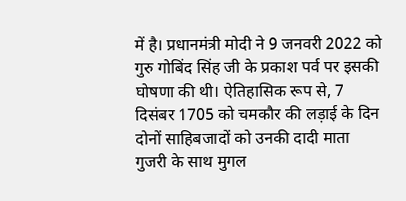में है। प्रधानमंत्री मोदी ने 9 जनवरी 2022 को गुरु गोबिंद सिंह जी के प्रकाश पर्व पर इसकी घोषणा की थी। ऐतिहासिक रूप से, 7 दिसंबर 1705 को चमकौर की लड़ाई के दिन दोनों साहिबजादों को उनकी दादी माता गुजरी के साथ मुगल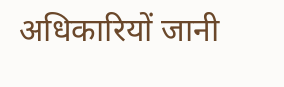अधिकारियों जानी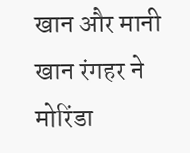खान और मानी खान रंगहर ने मोरिंडा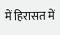में हिरासत में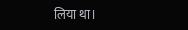लिया था।